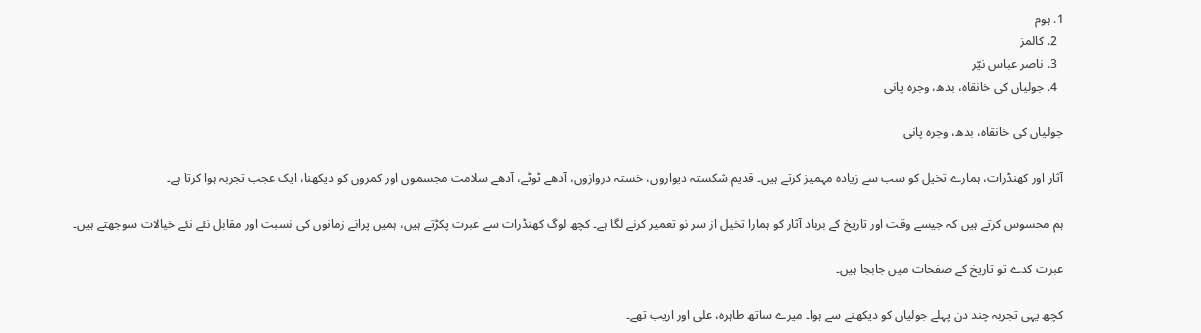1. ہوم
  2. کالمز
  3. ناصر عباس نیّر
  4. جولیاں کی خانقاہ، بدھ، وجرہ پانی

جولیاں کی خانقاہ، بدھ، وجرہ پانی

آثار اور کھنڈرات، ہمارے تخیل کو سب سے زیادہ مہمیز کرتے ہیں۔ قدیم شکستہ دیواروں، خستہ دروازوں، آدھے ٹوٹے، آدھے سلامت مجسموں اور کمروں کو دیکھنا، ایک عجب تجربہ ہوا کرتا ہے۔

ہم محسوس کرتے ہیں کہ جیسے وقت اور تاریخ کے برباد آثار کو ہمارا تخیل از سر نو تعمیر کرنے لگا ہے۔ کچھ لوگ کھنڈرات سے عبرت پکڑتے ہیں، ہمیں پرانے زمانوں کی نسبت اور مقابل نئے نئے خیالات سوجھتے ہیں۔

عبرت کدے تو تاریخ کے صفحات میں جابجا ہیں۔

کچھ یہی تجربہ چند دن پہلے جولیاں کو دیکھنے سے ہوا۔ میرے ساتھ طاہرہ، علی اور اریب تھے۔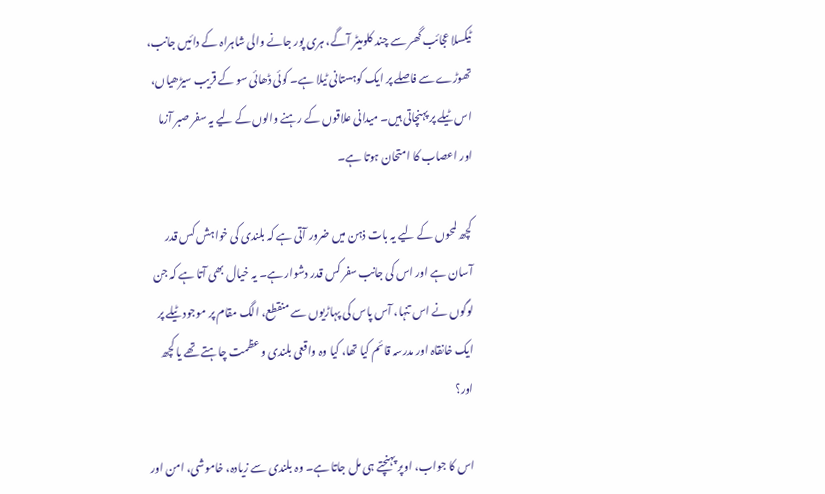ٹیکسلا عجائب گھر سے چند کلومیٹر آگے، ہری پور جانے والی شاہراہ کے دائیں جانب، تھوڑے سے فاصلے پر ایک کوہستانی ٹیلا ہے۔ کوئی ڈھائی سو کے قریب سیڑھیاں، اس ٹیلے پر پہنچاتی ہیں۔ میدانی علاقوں کے رہنے والوں کے لیے یہ سفر صبر آزما اور اعصاب کا امتحان ہوتا ہے۔

کچھ لمحوں کے لیے یہ بات ذہن میں ضرور آتی ہے کہ بلندی کی خواہش کس قدر آسان ہے اور اس کی جانب سفر کس قدر دشوار ہے۔ یہ خیال بھی آتا ہے کہ جن لوگوں نے اس تنہا، آس پاس کی پہاڑیوں سے منقطع، الگ مقام پر موجود ٹیلے پر ایک خانقاہ اور مدرسہ قائم کیا تھا، کیا وہ واقعی بلندی و عظمت چاہتے تھے یا کچھ اور؟

اس کا جواب، اوپر پہنچتے ہی مل جاتا ہے۔ وہ بلندی سے زیادہ، خاموشی، امن اور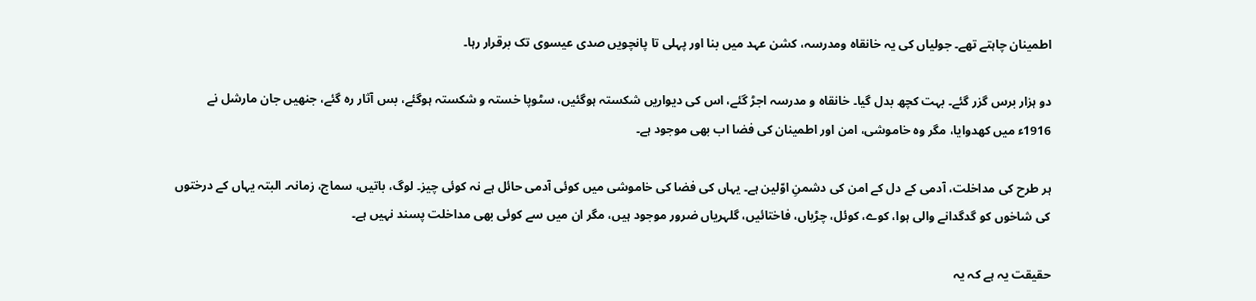اطمینان چاہتے تھے۔ جولیاں کی یہ خانقاہ ومدرسہ، کشن عہد میں بنا اور پہلی تا پانچویں صدی عیسوی تک برقرار رہا۔

دو ہزار برس گزر گئے۔ بہت کچھ بدل گیا۔ خانقاہ و مدرسہ اجڑ گئے، اس کی دیواریں شکستہ ہوگئیں، سٹوپا خستہ و شکستہ ہوگئے، بس آثار رہ گئے، جنھیں جان مارشل نے 1916ء میں کھدوایا، مگر وہ خاموشی، امن اور اطمینان کی فضا اب بھی موجود ہے۔

ہر طرح کی مداخلت، آدمی کے دل کے امن کی دشمنِ اوّلین ہے۔ یہاں کی فضا کی خاموشی میں کوئی آدمی حائل ہے نہ کوئی چیز۔ لوگ، باتیں، سماج، زمانہ۔ البتہ یہاں کے درختوں کی شاخوں کو گدگدانے والی ہوا، کوے، کوئل، چڑیاں، فاختائیں، گلہریاں ضرور موجود ہیں، مگر ان میں سے کوئی بھی مداخلت پسند نہیں ہے۔

حقیقت یہ ہے کہ یہ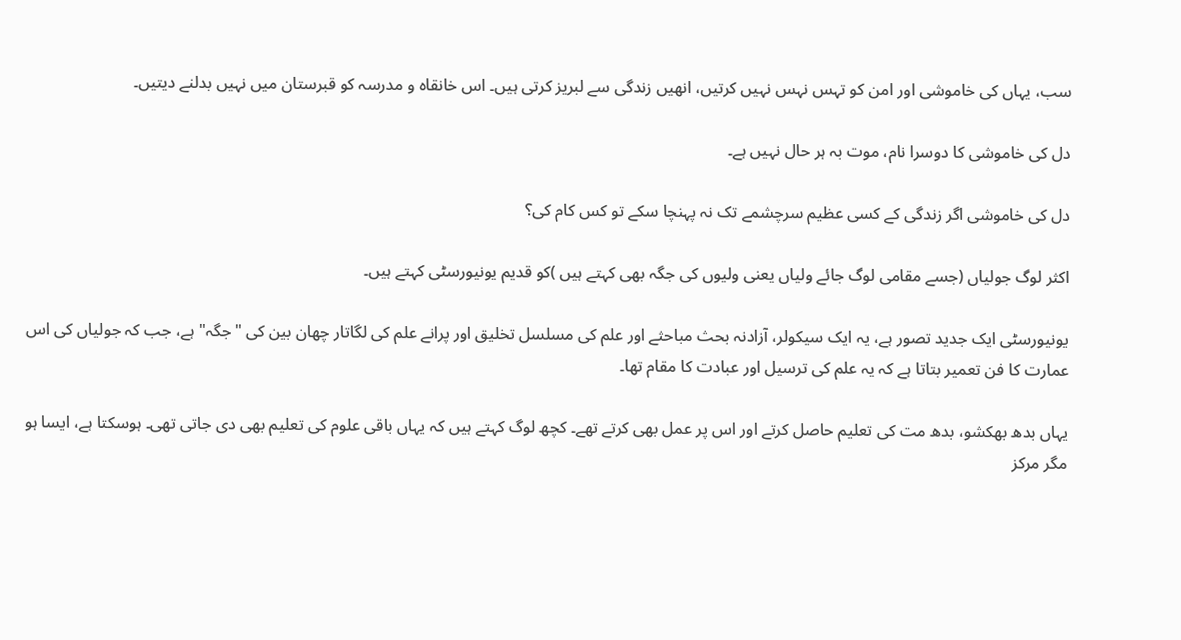سب، یہاں کی خاموشی اور امن کو تہس نہس نہیں کرتیں، انھیں زندگی سے لبریز کرتی ہیں۔ اس خانقاہ و مدرسہ کو قبرستان میں نہیں بدلنے دیتیں۔

دل کی خاموشی کا دوسرا نام، موت بہ ہر حال نہیں ہے۔

دل کی خاموشی اگر زندگی کے کسی عظیم سرچشمے تک نہ پہنچا سکے تو کس کام کی؟

اکثر لوگ جولیاں (جسے مقامی لوگ جائے ولیاں یعنی ولیوں کی جگہ بھی کہتے ہیں )کو قدیم یونیورسٹی کہتے ہیں۔

یونیورسٹی ایک جدید تصور ہے، یہ ایک سیکولر، آزادنہ بحث مباحثے اور علم کی مسلسل تخلیق اور پرانے علم کی لگاتار چھان بین کی "جگہ" ہے، جب کہ جولیاں کی اس عمارت کا فن تعمیر بتاتا ہے کہ یہ علم کی ترسیل اور عبادت کا مقام تھا۔

یہاں بدھ بھکشو، بدھ مت کی تعلیم حاصل کرتے اور اس پر عمل بھی کرتے تھے۔ کچھ لوگ کہتے ہیں کہ یہاں باقی علوم کی تعلیم بھی دی جاتی تھی۔ ہوسکتا ہے، ایسا ہو مگر مرکز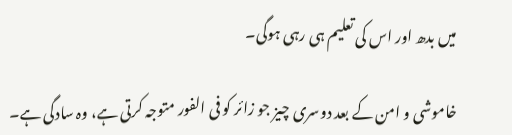میں بدھ اور اس کی تعلیم ہی رہی ہوگی۔

خاموشی و امن کے بعد دوسری چیز جو زائر کو فی الفور متوجہ کرتی ہے، وہ سادگی ہے۔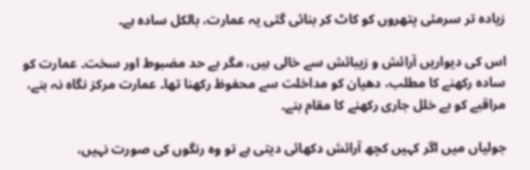زیادہ تر سرمئی پتھروں کو کاٹ کر بنائی گئی یہ عمارت، بالکل سادہ ہے۔

اس کی دیواریں آرائش و زیبائش سے خالی ہیں، مگر بے حد مضبوط اور سخت۔ عمارت کو سادہ رکھنے کا مطلب، دھیان کو مداخلت سے محفوظ رکھنا تھا۔ عمارت مرکز نگاہ نہ بنے، مراقبے کو بے خلل جاری رکھنے کا مقام بنے۔

جولیاں میں اگر کہیں کچھ آرائش دکھائی دیتی ہے تو وہ رنگوں کی صورت نہیں،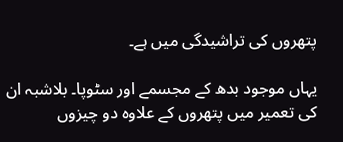پتھروں کی تراشیدگی میں ہے۔

یہاں موجود بدھ کے مجسمے اور سٹوپا۔ بلاشبہ ان کی تعمیر میں پتھروں کے علاوہ دو چیزوں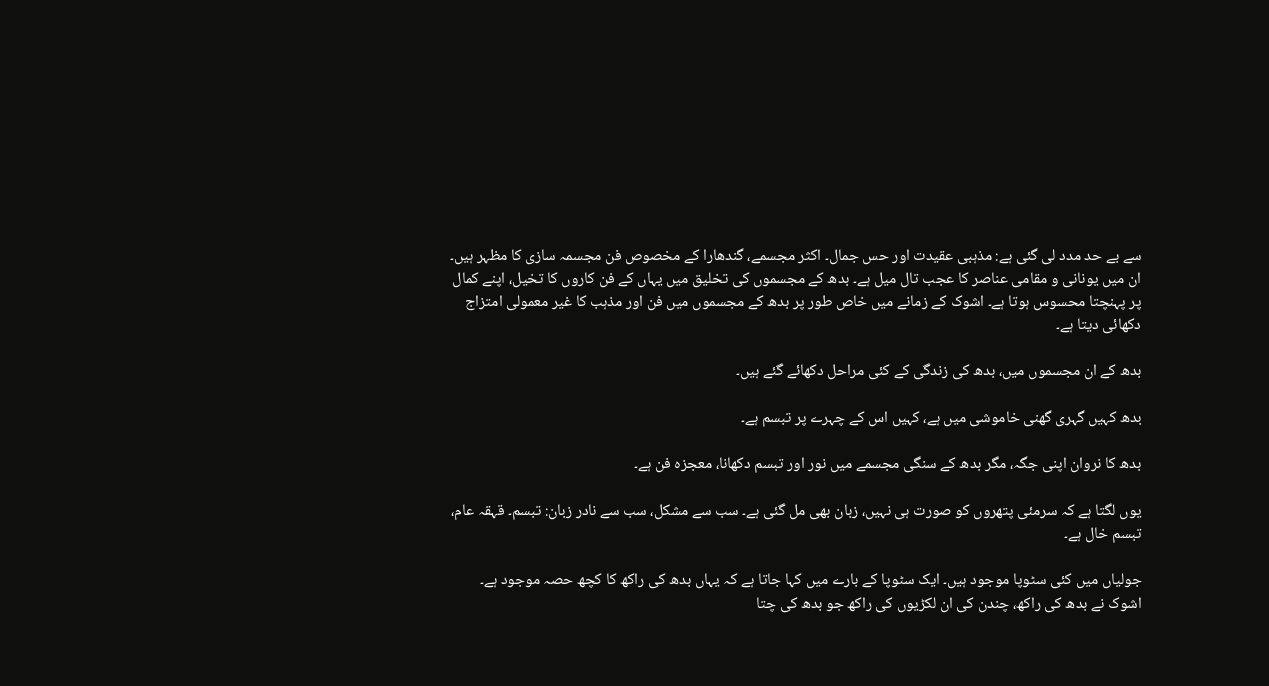سے بے حد مدد لی گئی ہے: مذہبی عقیدت اور حس جمال۔ اکثر مجسمے، گندھارا کے مخصوص فن مجسمہ سازی کا مظہر ہیں۔ ان میں یونانی و مقامی عناصر کا عجب تال میل ہے۔ بدھ کے مجسموں کی تخلیق میں یہاں کے فن کاروں کا تخیل، اپنے کمال پر پہنچتا محسوس ہوتا ہے۔ اشوک کے زمانے میں خاص طور پر بدھ کے مجسموں میں فن اور مذہب کا غیر معمولی امتزاج دکھائی دیتا ہے۔

بدھ کے ان مجسموں میں، بدھ کی زندگی کے کئی مراحل دکھائے گئے ہیں۔

بدھ کہیں گہری گھنی خاموشی میں ہے، کہیں اس کے چہرے پر تبسم ہے۔

بدھ کا نروان اپنی جگہ، مگر بدھ کے سنگی مجسمے میں نور اور تبسم دکھانا، معجزہ فن ہے۔

یوں لگتا ہے کہ سرمئی پتھروں کو صورت ہی نہیں، زبان بھی مل گئی ہے۔ سب سے مشکل، سب سے نادر زبان: تبسم۔ قہقہ عام، تبسم خال ہے۔

جولیاں میں کئی سٹوپا موجود ہیں۔ ایک سٹوپا کے بارے میں کہا جاتا ہے کہ یہاں بدھ کی راکھ کا کچھ حصہ موجود ہے۔ اشوک نے بدھ کی راکھ، چندن کی ان لکڑیوں کی راکھ جو بدھ کی چتا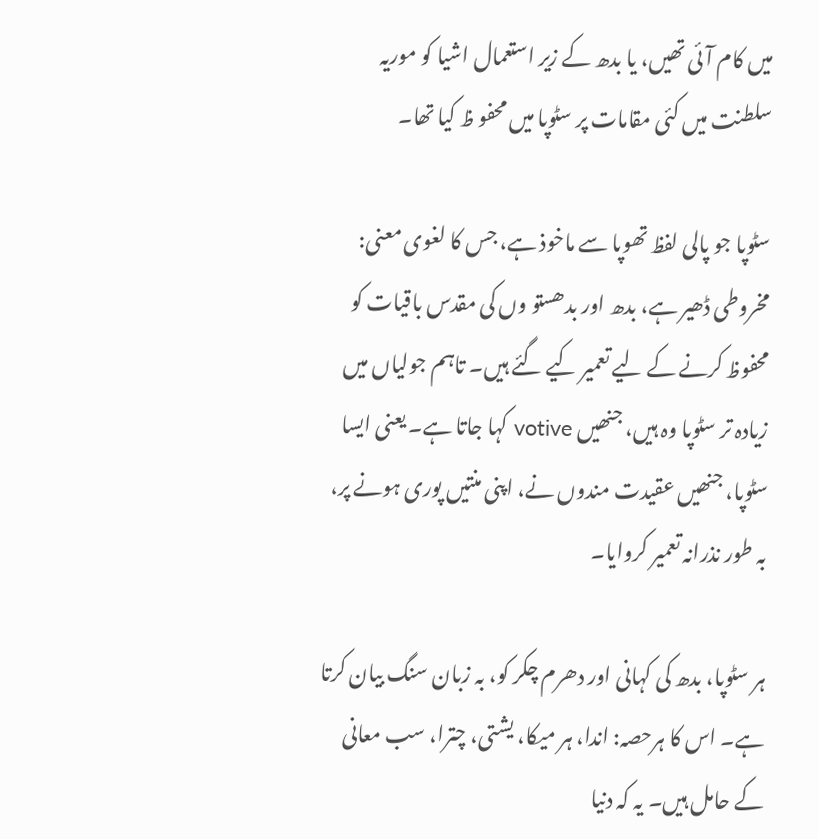میں کام آئی تھیں، یا بدھ کے زیر استعمال اشیا کو موریہ سلطنت میں کئی مقامات پر سٹوپا میں محفو ظ کیا تھا۔

سٹوپا جو پالی لفظ تھوپا سے ماخوذ ہے، جس کا لغوی معنی: مخروطی ڈھیر ہے، بدھ اور بدھستو وں کی مقدس باقیات کو محفوظ کرنے کے لیے تعمیر کیے گئے ہیں۔ تاہم جولیاں میں زیادہ تر سٹوپا وہ ہیں، جنھیں votive کہا جاتا ہے۔ یعنی ایسا سٹوپا، جنھیں عقیدت مندوں نے، اپنی منتیں پوری ہونے پر، بہ طور نذرانہ تعمیر کروایا۔

ہر سٹوپا، بدھ کی کہانی اور دھرم چکر کو، بہ زبان سنگ بیان کرتا ہے۔ اس کا ہرحصہ: اندا، ہر میکا، یشتی، چترا، سب معانی کے حامل ہیں۔ یہ کہ دنیا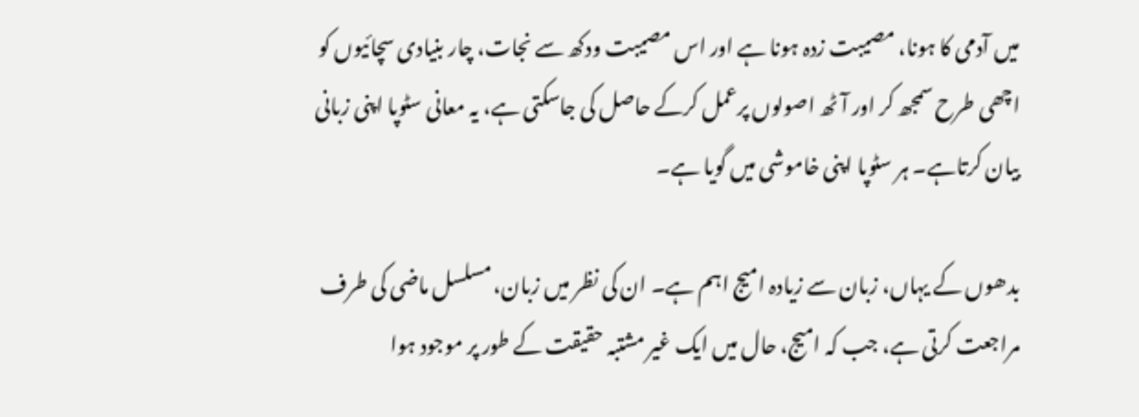میں آدمی کا ہونا، مصیبت زدہ ہونا ہے اور اس مصیبت ودکھ سے نجات، چار بنیادی سچائیوں کو اچھی طرح سمجھ کر اور آٹھ اصولوں پرعمل کرکے حاصل کی جاسکتی ہے، یہ معانی سٹوپا اپنی زبانی بیان کرتاہے۔ ہر سٹوپا اپنی خاموشی میں گویا ہے۔

بدھوں کے یہاں، زبان سے زیادہ امیج اہم ہے۔ ان کی نظر میں زبان، مسلسل ماضی کی طرف مراجعت کرتی ہے، جب کہ امیج، حال میں ایک غیر مشتبہ حقیقت کے طور پر موجود ہوا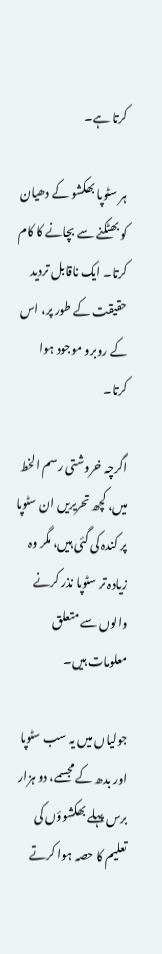کرتا ہے۔

ہر سٹوپا بھکشو کے دھیان کو بھٹکنے سے بچانے کا کام کرتا۔ ایک ناقابل تردید حقیقت کے طور پر، اس کے روبرو موجود ہوا کرتا۔

اگرچہ خروشتی رسم الخط میں، کچھ تحریریں ان سٹوپا پر کندہ کی گئی ہیں، مگر وہ زیادہ تر سٹوپا نذر کرنے والوں سے متعلق معلومات ہیں۔

جولیاں میں یہ سب سٹوپا اور بدھ کے مجسمے، دو ہزار برس پہلے بھکشوؤں کی تعلیم کا حصہ ہوا کرتے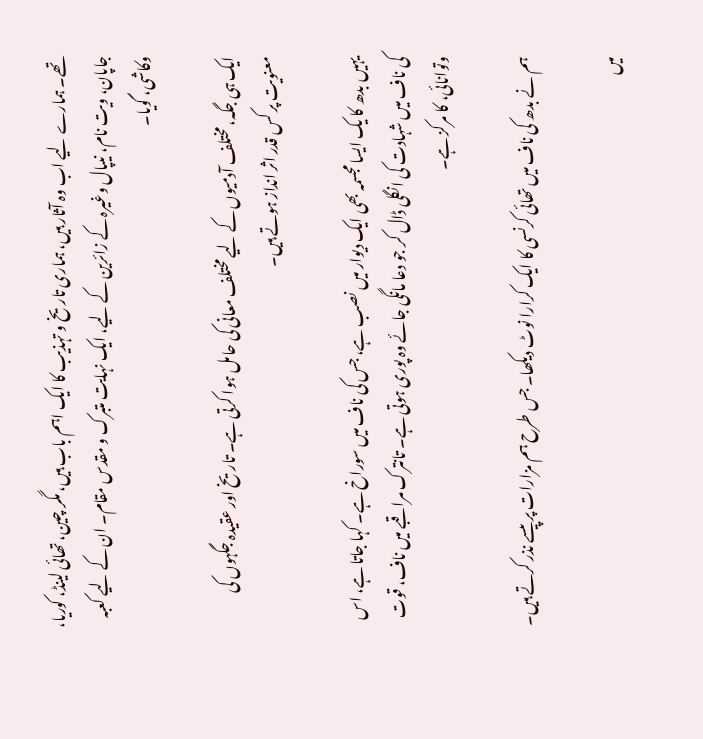تھے۔ ہمارے لیے اب وہ آثار ہیں، ہماری تاریخ و تہذیب کا ایک اہم باب ہیں، مگر چین، تھائی لینڈ، کوریا، جاپان، ویت نام، نیپال وغیرہ کے زائرین کے لیے، ایک نہایت متبرک و مقدس مقام۔ ان کے لیے کعبہ وکاشی، گویا۔

ایک ہی جگہ، مختلف آدمیوں کے لیے مختلف معانی کی حامل ہوا کرتی ہے۔ تاریخ اور عقیدہ جگہوں کی معنویت پر کس قدر اثر انداز ہوتے ہیں۔

یہیں بدھ کا یک ایسا مجسمہ بھی ایک دیوار میں نصب ہے، جس کی ناف میں سوراخ ہے۔ کہا جاتا ہے، اس کی ناف میں شہادت کی انگلی ڈال کر جو دعا مانگی جائے وہ پوری ہوتی ہے۔ تانترک مراقبے میں ناف، قوت وتوانائی، کا مرکز ہے۔

ہم نے بدھ کی ناف میں تھائی کرنسی کا ایک کرارا نوٹ دیکھا۔ جس طرح ہم مزارات پر پیسے نذر کرتے ہیں۔

میں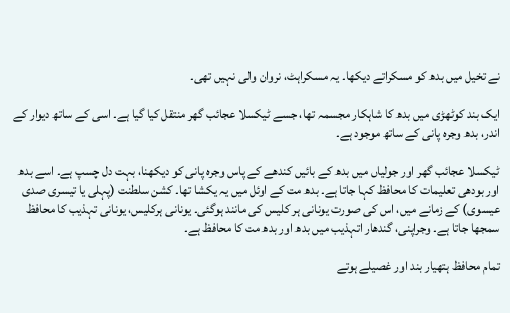نے تخیل میں بدھ کو مسکراتے دیکھا۔ یہ مسکراہٹ، نروان والی نہیں تھی۔

ایک بند کوٹھڑی میں بدھ کا شاہکار مجسمہ تھا، جسے ٹیکسلا عجائب گھر منتقل کیا گیا ہے۔ اسی کے ساتھ دیوار کے اندر، بدھ وجرہ پانی کے ساتھ موجود ہے۔

ٹیکسلا عجائب گھر اور جولیاں میں بدھ کے بائیں کندھے کے پاس وجرہ پانی کو دیکھنا، بہت دل چسپ ہے۔ اسے بدھ اور بودھی تعلیمات کا محافظ کہا جاتا ہے۔ بدھ مت کے اوئل میں یہ یکشا تھا۔ کشن سلطنت (پہلی یا تیسری صدی عیسوی) کے زمانے میں، اس کی صورت یونانی ہر کلیس کی مانند ہوگئی۔ یونانی ہرکلیس، یونانی تہذیب کا محافظ سمجھا جاتا ہے۔ وجراپنی، گندھار اتہذیب میں بدھ اور بدھ مت کا محافظ ہے۔

تمام محافظ ہتھیار بند اور غصیلے ہوتے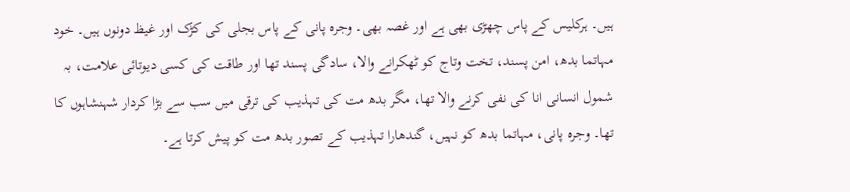ہیں۔ ہرکلیس کے پاس چھڑی بھی ہے اور غصہ بھی۔ وجرہ پانی کے پاس بجلی کی کڑک اور غیظ دونوں ہیں۔ خود مہاتما بدھ، امن پسند، تخت وتاج کو ٹھکرانے والا، سادگی پسند تھا اور طاقت کی کسی دیوتائی علامت، بہ شمول انسانی انا کی نفی کرنے والا تھا، مگر بدھ مت کی تہذیب کی ترقی میں سب سے بڑا کردار شہنشاہوں کا تھا۔ وجرہ پانی، مہاتما بدھ کو نہیں، گندھارا تہذیب کے تصور بدھ مت کو پیش کرتا ہے۔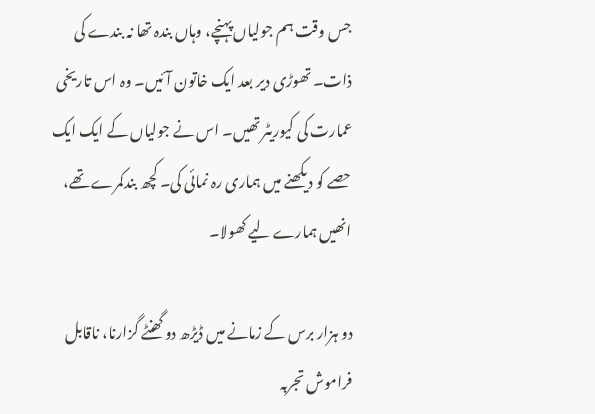جس وقت ہم جولیاں پہنچے، وہاں بندہ تھا نہ بندے کی ذات۔ تھوڑی دیر بعد ایک خاتون آئیں۔ وہ اس تاریخی عمارت کی کیوریٹر تھیں۔ اس نے جولیاں کے ایک ایک حصے کو دیکھنے میں ہماری رہ نمائی کی۔ کچھ بندکمرے تھے، انھیں ہمارے لیے کھولا۔

دو ہزار برس کے زمانے میں ڈیڑھ دو گھنٹے گزارنا، ناقابل فراموش تجربہ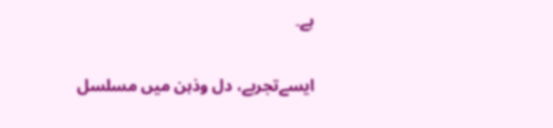ہے۔

ایسےتجربے، دل وذہن میں مسلسل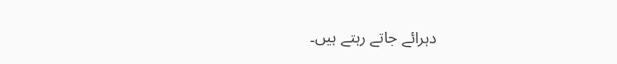دہرائے جاتے رہتے ہیں۔